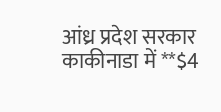आंध्र प्रदेश सरकार काकीनाडा में **$4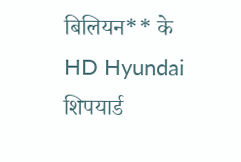बिलियन** के HD Hyundai शिपयार्ड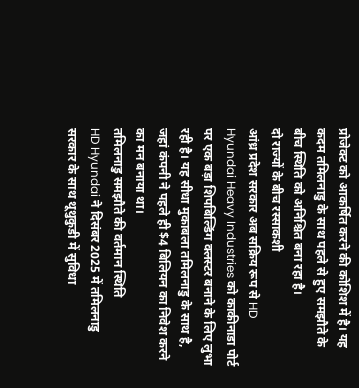प्रोजेक्ट को आकर्षित करने की कोशिश में है। यह कदम तमिलनाडु के साथ पहले से हुए समझौते के बीच स्थिति को अनिश्चित बना रहा है।
दो राज्यों के बीच रस्साकशी
आंध्र प्रदेश सरकार अब सक्रिय रूप से HD Hyundai Heavy Industries को काकीनाडा पोर्ट पर एक बड़ा शिपबिल्डिंग क्लस्टर बनाने के लिए लुभा रही है। यह सीधा मुकाबला तमिलनाडु के साथ है, जहां कंपनी ने पहले ही $4 बिलियन का निवेश करने का मन बनाया था।
तमिलनाडु समझौते की वर्तमान स्थिति
HD Hyundai ने दिसंबर 2025 में तमिलनाडु सरकार के साथ थूथुकुडी में सुविधा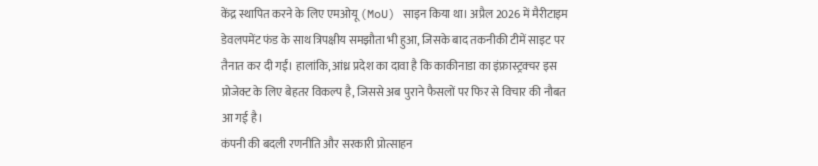केंद्र स्थापित करने के लिए एमओयू (MoU) साइन किया था। अप्रैल 2026 में मैरीटाइम डेवलपमेंट फंड के साथ त्रिपक्षीय समझौता भी हुआ, जिसके बाद तकनीकी टीमें साइट पर तैनात कर दी गईं। हालांकि, आंध्र प्रदेश का दावा है कि काकीनाडा का इंफ्रास्ट्रक्चर इस प्रोजेक्ट के लिए बेहतर विकल्प है, जिससे अब पुराने फैसलों पर फिर से विचार की नौबत आ गई है।
कंपनी की बदली रणनीति और सरकारी प्रोत्साहन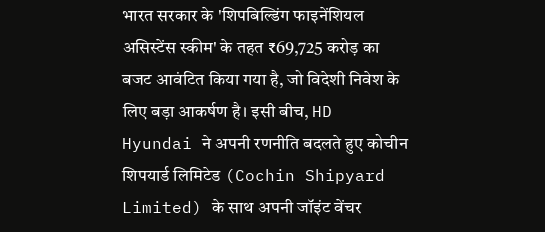भारत सरकार के 'शिपबिल्डिंग फाइनेंशियल असिस्टेंस स्कीम' के तहत ₹69,725 करोड़ का बजट आवंटित किया गया है, जो विदेशी निवेश के लिए बड़ा आकर्षण है। इसी बीच, HD Hyundai ने अपनी रणनीति बदलते हुए कोचीन शिपयार्ड लिमिटेड (Cochin Shipyard Limited) के साथ अपनी जॉइंट वेंचर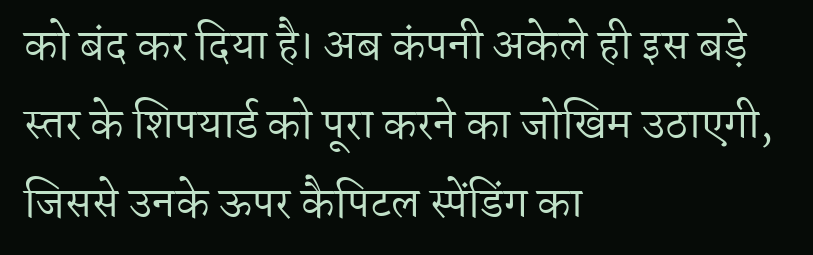को बंद कर दिया है। अब कंपनी अकेले ही इस बड़े स्तर के शिपयार्ड को पूरा करने का जोखिम उठाएगी, जिससे उनके ऊपर कैपिटल स्पेंडिंग का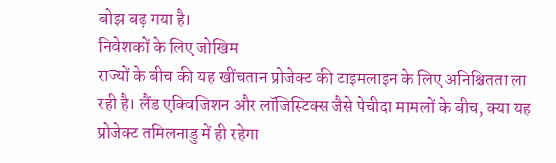बोझ बढ़ गया है।
निवेशकों के लिए जोखिम
राज्यों के बीच की यह खींचतान प्रोजेक्ट की टाइमलाइन के लिए अनिश्चितता ला रही है। लैंड एक्विजिशन और लॉजिस्टिक्स जैसे पेचीदा मामलों के बीच, क्या यह प्रोजेक्ट तमिलनाडु में ही रहेगा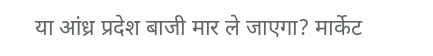या आंध्र प्रदेश बाजी मार ले जाएगा? मार्केट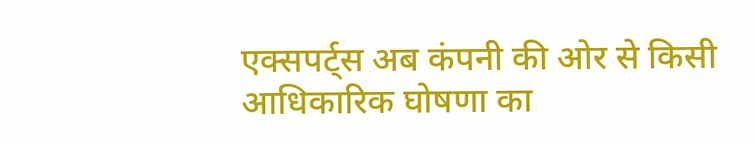एक्सपर्ट्स अब कंपनी की ओर से किसी आधिकारिक घोषणा का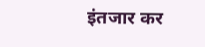इंतजार कर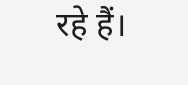रहे हैं।